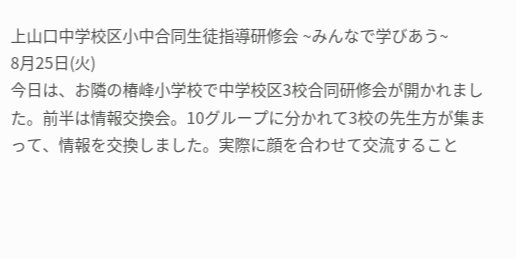上山口中学校区小中合同生徒指導研修会 ~みんなで学びあう~
8月25日(火)
今日は、お隣の椿峰小学校で中学校区3校合同研修会が開かれました。前半は情報交換会。10グループに分かれて3校の先生方が集まって、情報を交換しました。実際に顔を合わせて交流すること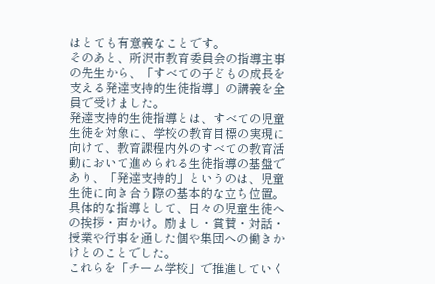はとても有意義なことです。
そのあと、所沢市教育委員会の指導主事の先生から、「すべての子どもの成長を支える発達支持的生徒指導」の講義を全員で受けました。
発達支持的生徒指導とは、すべての児童生徒を対象に、学校の教育目標の実現に向けて、教育課程内外のすべての教育活動において進められる生徒指導の基盤であり、「発達支持的」というのは、児童生徒に向き合う際の基本的な立ち位置。具体的な指導として、日々の児童生徒への挨拶・声かけ。励まし・賞賛・対話・授業や行事を通した個や集団への働きかけとのことでした。
これらを「チーム学校」で推進していく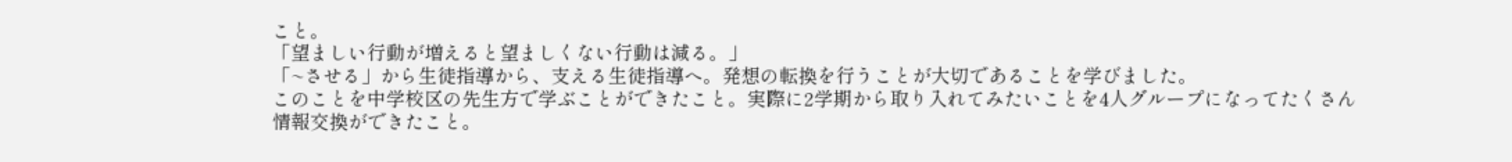こと。
「望ましい行動が増えると望ましくない行動は減る。」
「~させる」から生徒指導から、支える生徒指導へ。発想の転換を行うことが大切であることを学びました。
このことを中学校区の先生方で学ぶことができたこと。実際に2学期から取り入れてみたいことを4人グループになってたくさん情報交換ができたこと。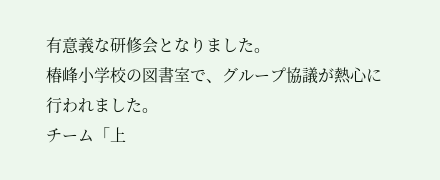有意義な研修会となりました。
椿峰小学校の図書室で、グループ協議が熱心に行われました。
チーム「上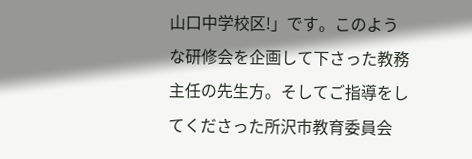山口中学校区!」です。このような研修会を企画して下さった教務主任の先生方。そしてご指導をしてくださった所沢市教育委員会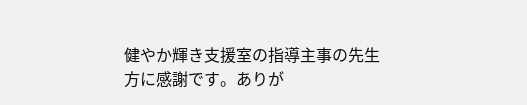健やか輝き支援室の指導主事の先生方に感謝です。ありが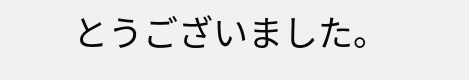とうございました。